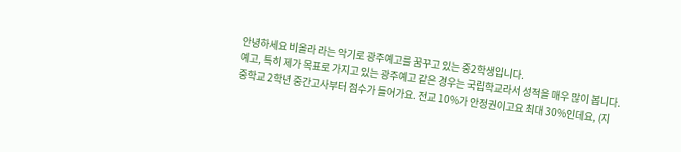안녕하세요 비올라 라는 악기로 광주예고를 꿈꾸고 있는 중2학생입니다.
예고, 특히 제가 목표로 가지고 있는 광주예고 같은 경우는 국립학교라서 성적을 매우 많이 봅니다.
중학교 2학년 중간고사부터 점수가 들어가요. 전교 10%가 안정권이고요 최대 30%인데요, (지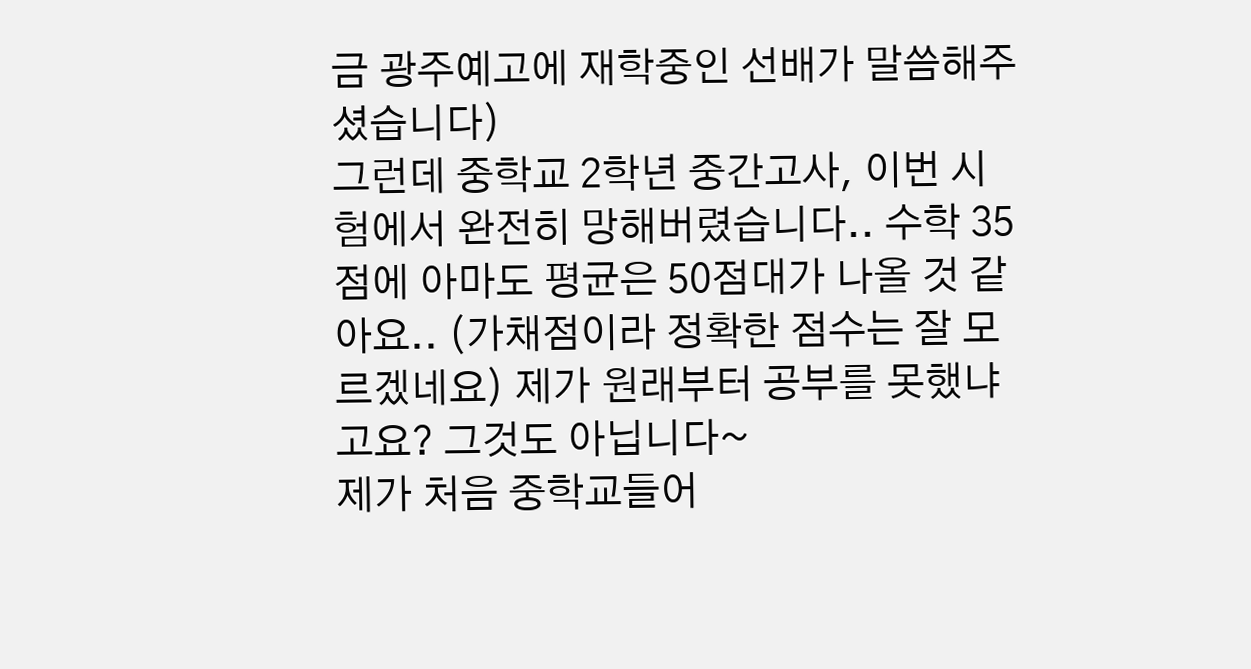금 광주예고에 재학중인 선배가 말씀해주셨습니다)
그런데 중학교 2학년 중간고사, 이번 시험에서 완전히 망해버렸습니다.. 수학 35점에 아마도 평균은 50점대가 나올 것 같아요.. (가채점이라 정확한 점수는 잘 모르겠네요) 제가 원래부터 공부를 못했냐고요? 그것도 아닙니다~
제가 처음 중학교들어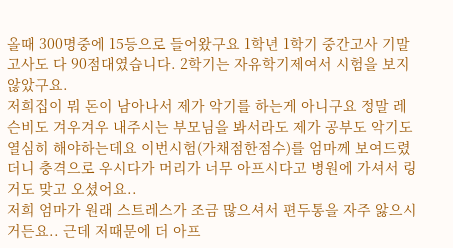올때 300명중에 15등으로 들어왔구요 1학년 1학기 중간고사 기말고사도 다 90점대였습니다. 2학기는 자유학기제여서 시험을 보지 않았구요.
저희집이 뭐 돈이 남아나서 제가 악기를 하는게 아니구요 정말 레슨비도 겨우겨우 내주시는 부모님을 봐서라도 제가 공부도 악기도 열심히 해야하는데요 이번시험(가채점한점수)를 엄마께 보여드렸더니 충격으로 우시다가 머리가 너무 아프시다고 병원에 가셔서 링거도 맞고 오셨어요..
저희 엄마가 원래 스트레스가 조금 많으셔서 편두통을 자주 앓으시거든요.. 근데 저때문에 더 아프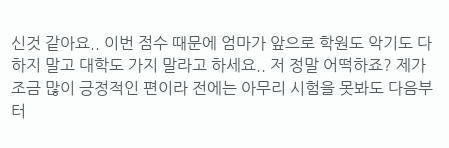신것 같아요.. 이번 점수 때문에 엄마가 앞으로 학원도 악기도 다 하지 말고 대학도 가지 말라고 하세요.. 저 정말 어떡하죠? 제가 조금 많이 긍정적인 편이라 전에는 아무리 시험을 못봐도 다음부터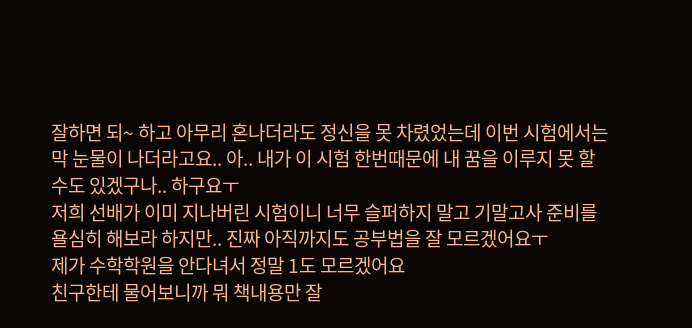잘하면 되~ 하고 아무리 혼나더라도 정신을 못 차렸었는데 이번 시험에서는 막 눈물이 나더라고요.. 아.. 내가 이 시험 한번때문에 내 꿈을 이루지 못 할 수도 있겠구나.. 하구요ㅜ
저희 선배가 이미 지나버린 시험이니 너무 슬퍼하지 말고 기말고사 준비를 욜심히 해보라 하지만.. 진짜 아직까지도 공부법을 잘 모르겠어요ㅜ
제가 수학학원을 안다녀서 정말 1도 모르겠어요
친구한테 물어보니까 뭐 책내용만 잘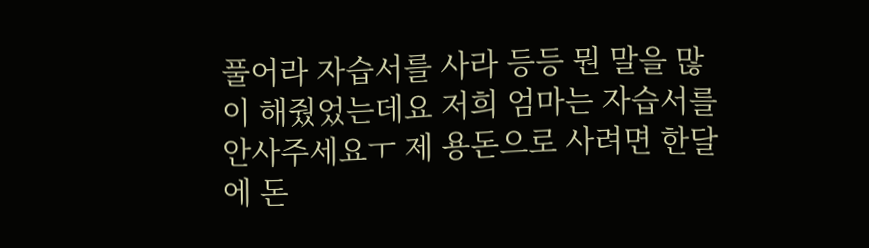풀어라 자습서를 사라 등등 뭔 말을 많이 해줬었는데요 저희 엄마는 자습서를 안사주세요ㅜ 제 용돈으로 사려면 한달에 돈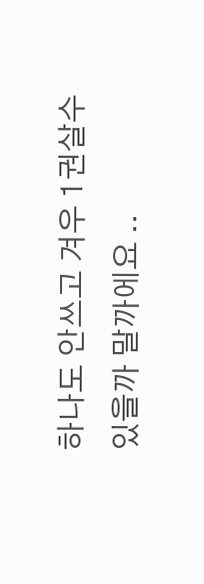하나도 안쓰고 겨우 1권살수 있을까 말까에요 ..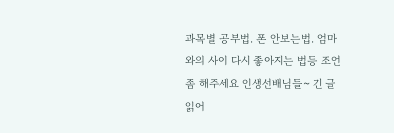과목별 공부법. 폰 안보는법. 엄마와의 사이 다시 좋아지는 법등 조언좀 해주세요 인생선배님들~ 긴 글 읽어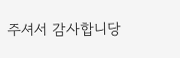주셔서 감사합니당